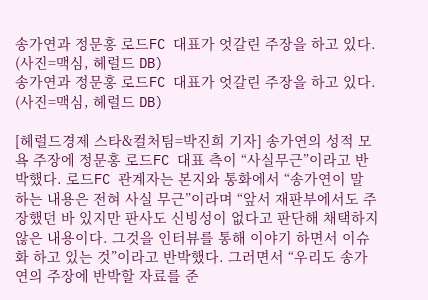송가연과 정문홍 로드FC 대표가 엇갈린 주장을 하고 있다. (사진=맥심, 헤럴드 DB)
송가연과 정문홍 로드FC 대표가 엇갈린 주장을 하고 있다. (사진=맥심, 헤럴드 DB)

[헤럴드경제 스타&컬처팀=박진희 기자] 송가연의 성적 모욕 주장에 정문홍 로드FC 대표 측이 “사실무근”이라고 반박했다. 로드FC 관계자는 본지와 통화에서 “송가연이 말 하는 내용은 전혀 사실 무근”이라며 “앞서 재판부에서도 주장했던 바 있지만 판사도 신빙성이 없다고 판단해 채택하지 않은 내용이다. 그것을 인터뷰를 통해 이야기 하면서 이슈화 하고 있는 것”이라고 반박했다. 그러면서 “우리도 송가연의 주장에 반박할 자료를 준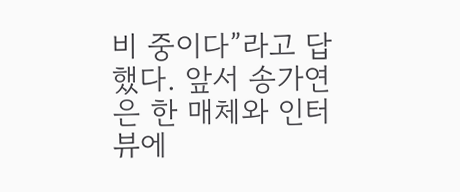비 중이다”라고 답했다. 앞서 송가연은 한 매체와 인터뷰에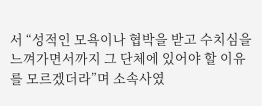서 “성적인 모욕이나 협박을 받고 수치심을 느껴가면서까지 그 단체에 있어야 할 이유를 모르겠더라”며 소속사였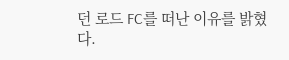던 로드 FC를 떠난 이유를 밝혔다.